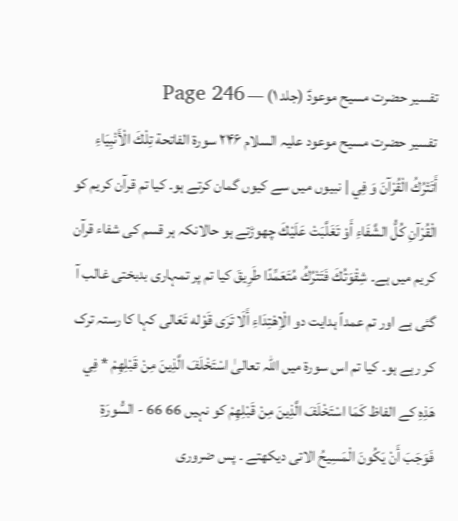تفسیر حضرت مسیح موعودؑ (جلد ۱) — Page 246
تفسیر حضرت مسیح موعود علیہ السلام ۲۴۶ سورة الفاتحة تِلْكَ الْأَنْبِيَاءِ أَتَتْرُكُ الْقُرْآنَ وَ فِي | نبیوں میں سے کیوں گمان کرتے ہو۔ کیا تم قرآن کریم کو الْقُرْآنِ كُلُّ الشَّفَاءِ أَوْ تَغَلَّبَتْ عَلَيْكَ چھوڑتے ہو حالانکہ ہر قسم کی شفاء قرآن کریم میں ہے۔ شِقْوَتُكَ فَتَتْرُكُ مُتَعَمِّدًا طَرِيقَ کیا تم پر تمہاری بدبختی غالب آ گئی ہے اور تم عمداً ہدایت دو الْاِهْتِدَاءِ أَلَا تَرَى قَوْله تَعَالى كہا کا رستہ ترک کر رہے ہو۔ کیا تم اس سورۃ میں اللہ تعالیٰ اسْتَخْلَفَ الَّذِينَ مِنْ قَبْلِهِمْ * فِي هَذِهِ كے الفاظ كَمَا اسْتَخْلَفَ الَّذِينَ مِنْ قَبْلِهِمْ کو نہیں 66 66 - السُّورَةِ فَوَجَبَ أَنْ يَكُونَ الْمَسِيحُ الاتی دیکھتے ۔ پس ضروری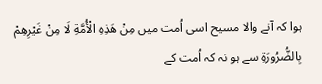ہوا کہ آنے والا مسیح اسی اُمت میں مِنْ هَذِهِ الْأُمَّةِ لَا مِنْ غَيْرِهِمْ بِالضُّرُورَةِ سے ہو نہ کہ اُمت کے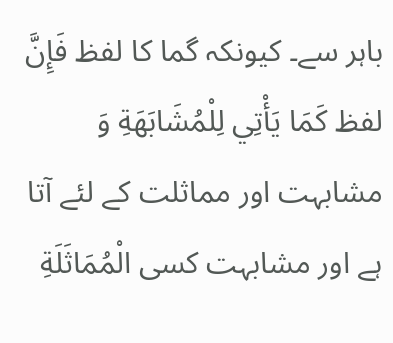باہر سے۔ کیونکہ گما کا لفظ فَإِنَّ لفظ كَمَا يَأْتِي لِلْمُشَابَهَةِ وَ مشابہت اور مماثلت کے لئے آتا ہے اور مشابہت کسی الْمُمَاثَلَةِ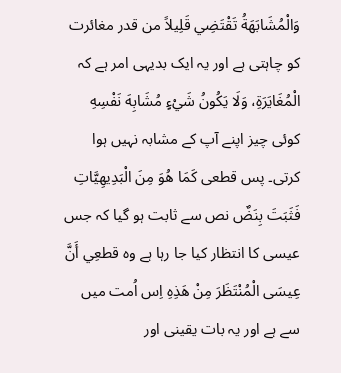وَالْمُشَابَهَةُ تَقْتَضِي قَلِيلاً من قدر مغائرت کو چاہتی ہے اور یہ ایک بدیہی امر ہے کہ الْمُغَايَرَةِ، وَلَا يَكُونُ شَيْءٍ مُشَابِهَ نَفْسِهِ کوئی چیز اپنے آپ کے مشابہ نہیں ہوا کرتی۔ پس قطعی كَمَا هُوَ مِنَ الْبَدِيهِيَّاتِ فَثَبَتَ بِنَضٌ نص سے ثابت ہو گیا کہ جس عیسی کا انتظار کیا جا رہا ہے وہ قطعِي أَنَّ عِيسَى الْمُنْتَظَرَ مِنْ هَذِهِ اِس اُمت میں سے ہے اور یہ بات یقینی اور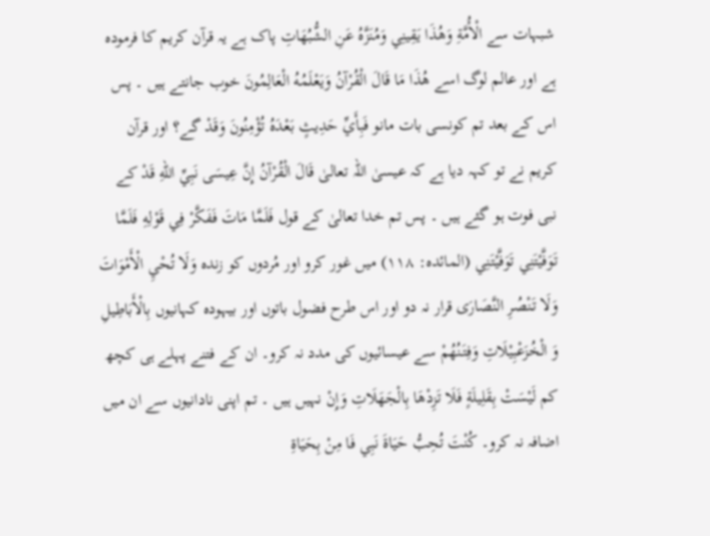شبہات سے الْأُمَّةِ وَهُذَا يَقِينِي وَمُنَزَّهُ عَنِ الشُّبُهَاتِ پاک ہے یہ قرآن کریم کا فرمودہ ہے اور عالم لوگ اسے هُذَا مَا قَالَ الْقُرْآنُ وَيَعْلَمُهُ الْعَالِمُونَ خوب جانتے ہیں ۔ پس اس کے بعد تم کونسی بات مانو فَبِأَيِّ حَدِيثٍ بَعْدَهُ تُؤْمِنُونَ وَقَدْ گے؟ اور قرآن کریم نے تو کہہ دیا ہے کہ عیسیٰ اللہ تعالیٰ قَالَ الْقُرْآنُ إِنَّ عِيسَى نَبِيِّ اللهِ قَدْ کے نبی فوت ہو گئے ہیں ۔ پس تم خدا تعالیٰ کے قول فَلَمَّا مَاتَ فَفَكَّرْ فِي قَوْلِهِ فَلَمَّا تَوَفَّيْتَنِي تَوَفَّيْتَنِي (المائدہ: ۱۱۸) میں غور کرو اور مُردوں کو زندہ وَلَا تُحْيِ الْأَمْوَاتَ وَلَا تَنْصُرِ النَّصَارَى قرار نہ دو اور اس طرح فضول باتوں اور بیہودہ کہانیوں بِالْأَبَاطِيلِ وَ الْخُزَعْبِيْلَاتِ وَفِتَنُهُمْ سے عیسائیوں کی مدد نہ کرو۔ ان کے فتنے پہلے ہی کچھ کم لَيْسَتْ بِقَلِيلَةٍ فَلَا تَزِدْهَا بِالْجَهَلَاتِ وَإِنْ نہیں ہیں ۔ تم اپنی نادانیوں سے ان میں اضافہ نہ کرو۔ كُنْتَ تُحِبُّ حَيَاةَ نَبِي فَا مِنْ بِحَيَاةِ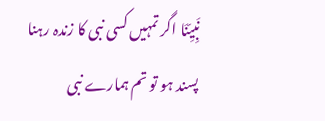نَبِيِّنَا اگر تمہیں کسی نبی کا زندہ رہنا پسند ہو تو تم ہمارے نبی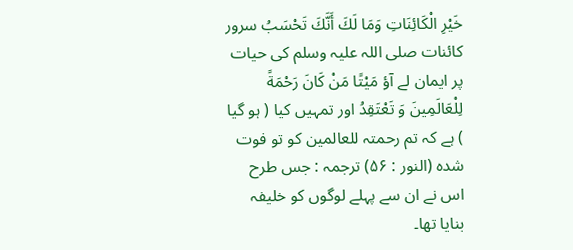خَيْرِ الْكَائِنَاتِ وَمَا لَكَ أَنَّكَ تَحْسَبُ سرور کائنات صلی اللہ علیہ وسلم کی حیات پر ایمان لے آؤ مَيْتًا مَنْ كَانَ رَحْمَةً لِلْعَالَمِينَ وَ تَعْتَقِدُ اور تمہیں کیا ( ہو گیا ) ہے کہ تم رحمتہ للعالمین کو تو فوت شدہ (النور : ۵۶) ترجمہ : جس طرح اس نے ان سے پہلے لوگوں کو خلیفہ بنایا تھا۔